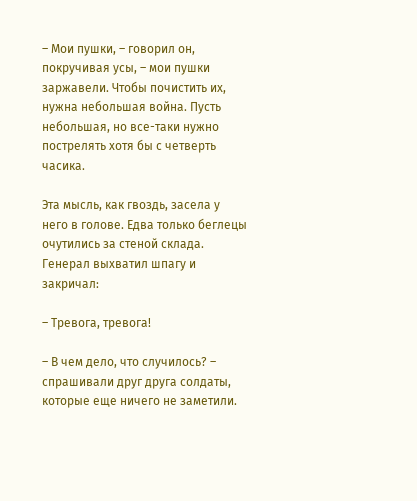– Мои пушки, – говорил он, покручивая усы, – мои пушки заржавели. Чтобы почистить их, нужна небольшая война. Пусть небольшая, но все-таки нужно пострелять хотя бы с четверть часика.

Эта мысль, как гвоздь, засела у него в голове. Едва только беглецы очутились за стеной склада. Генерал выхватил шпагу и закричал:

– Тревога, тревога!

– В чем дело, что случилось? – спрашивали друг друга солдаты, которые еще ничего не заметили.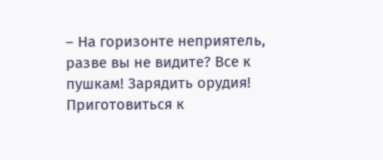– На горизонте неприятель, разве вы не видите? Все к пушкам! Зарядить орудия! Приготовиться к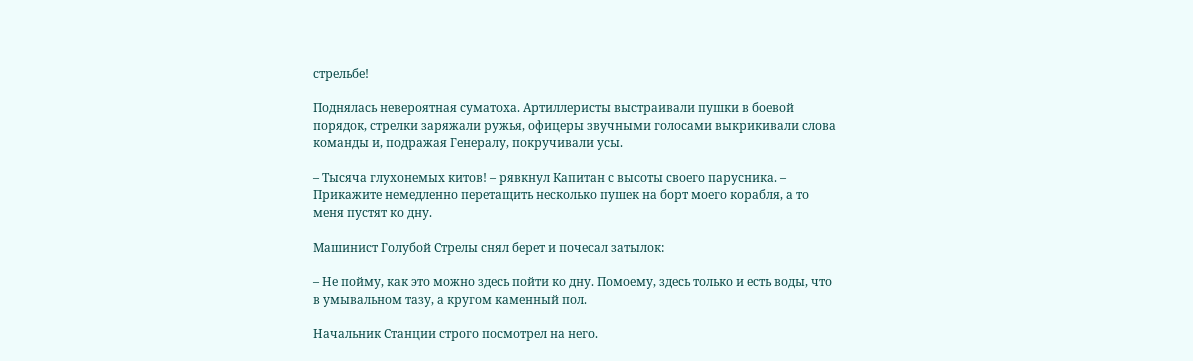стрельбе!

Поднялась невероятная суматоха. Артиллеристы выстраивали пушки в боевой порядок, стрелки заряжали ружья, офицеры звучными голосами выкрикивали слова команды и, подражая Генералу, покручивали усы.

– Тысяча глухонемых китов! – рявкнул Капитан с высоты своего парусника. – Прикажите немедленно перетащить несколько пушек на борт моего корабля, а то меня пустят ко дну.

Машинист Голубой Стрелы снял берет и почесал затылок:

– Не пойму, как это можно здесь пойти ко дну. Помоему, здесь только и есть воды, что в умывальном тазу, а кругом каменный пол.

Начальник Станции строго посмотрел на него.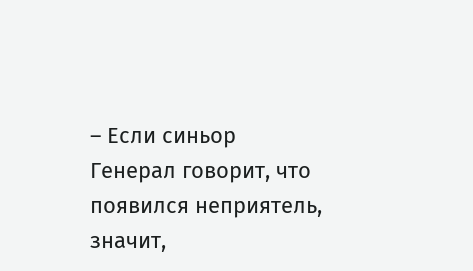– Если синьор Генерал говорит, что появился неприятель, значит,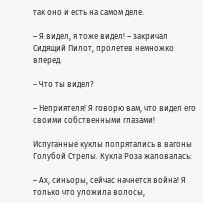так оно и есть на самом деле.

– Я видел, я тоже видел! – закричал Сидящий Пилот, пролетев немножко вперед.

– Что ты видел?

– Неприятеля! Я говорю вам, что видел его своими собственными глазами!

Испуганные куклы попрятались в вагоны Голубой Стрелы. Кукла Роза жаловалась:

– Ах, синьоры, сейчас начнется война! Я только что уложила волосы,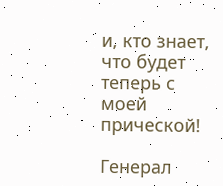и, кто знает, что будет теперь с моей прической!

Генерал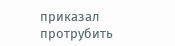приказал протрубить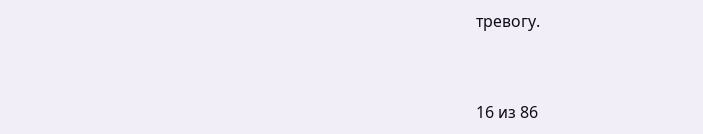тревогу.



16 из 86